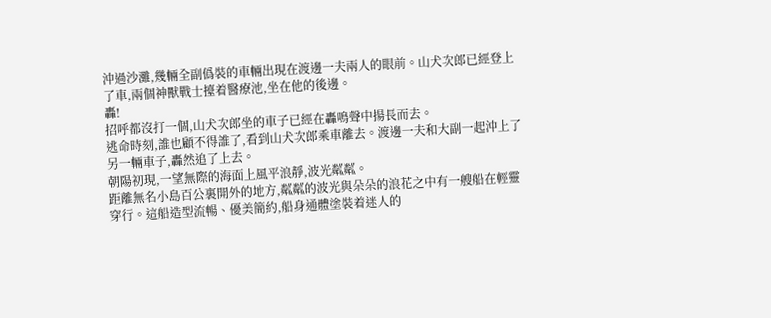沖過沙灘,幾輛全副僞裝的車輛出現在渡邊一夫兩人的眼前。山犬次郎已經登上了車,兩個神獸戰士擡着醫療池,坐在他的後邊。
轟!
招呼都沒打一個,山犬次郎坐的車子已經在轟鳴聲中揚長而去。
逃命時刻,誰也顧不得誰了,看到山犬次郎乘車離去。渡邊一夫和大副一起沖上了另一輛車子,轟然追了上去。
朝陽初現,一望無際的海面上風平浪靜,波光粼粼。
距離無名小島百公裏開外的地方,粼粼的波光與朵朵的浪花之中有一艘船在輕靈穿行。這船造型流暢、優美簡約,船身通體塗裝着迷人的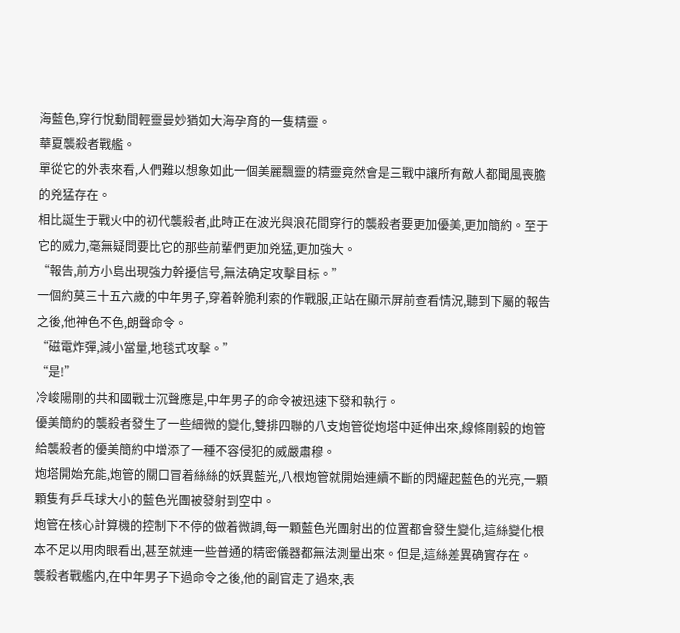海藍色,穿行悅動間輕靈曼妙猶如大海孕育的一隻精靈。
華夏襲殺者戰艦。
單從它的外表來看,人們難以想象如此一個美麗飄靈的精靈竟然會是三戰中讓所有敵人都聞風喪膽的兇猛存在。
相比誕生于戰火中的初代襲殺者,此時正在波光與浪花間穿行的襲殺者要更加優美,更加簡約。至于它的威力,毫無疑問要比它的那些前輩們更加兇猛,更加強大。
“報告,前方小島出現強力幹擾信号,無法确定攻擊目标。”
一個約莫三十五六歲的中年男子,穿着幹脆利索的作戰服,正站在顯示屏前查看情況,聽到下屬的報告之後,他神色不色,朗聲命令。
“磁電炸彈,減小當量,地毯式攻擊。”
“是!”
冷峻陽剛的共和國戰士沉聲應是,中年男子的命令被迅速下發和執行。
優美簡約的襲殺者發生了一些細微的變化,雙排四聯的八支炮管從炮塔中延伸出來,線條剛毅的炮管給襲殺者的優美簡約中增添了一種不容侵犯的威嚴肅穆。
炮塔開始充能,炮管的關口冒着絲絲的妖異藍光,八根炮管就開始連續不斷的閃耀起藍色的光亮,一顆顆隻有乒乓球大小的藍色光團被發射到空中。
炮管在核心計算機的控制下不停的做着微調,每一顆藍色光團射出的位置都會發生變化,這絲變化根本不足以用肉眼看出,甚至就連一些普通的精密儀器都無法測量出來。但是,這絲差異确實存在。
襲殺者戰艦内,在中年男子下過命令之後,他的副官走了過來,表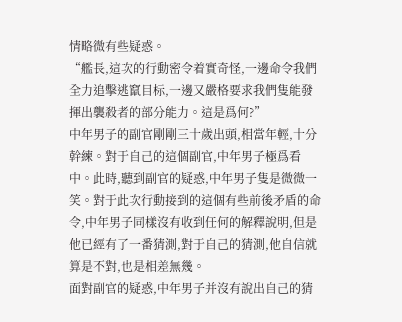情略微有些疑惑。
“艦長,這次的行動密令着實奇怪,一邊命令我們全力追擊逃竄目标,一邊又嚴格要求我們隻能發揮出襲殺者的部分能力。這是爲何?”
中年男子的副官剛剛三十歲出頭,相當年輕,十分幹練。對于自己的這個副官,中年男子極爲看中。此時,聽到副官的疑惑,中年男子隻是微微一笑。對于此次行動接到的這個有些前後矛盾的命令,中年男子同樣沒有收到任何的解釋說明,但是他已經有了一番猜測,對于自己的猜測,他自信就算是不對,也是相差無幾。
面對副官的疑惑,中年男子并沒有說出自己的猜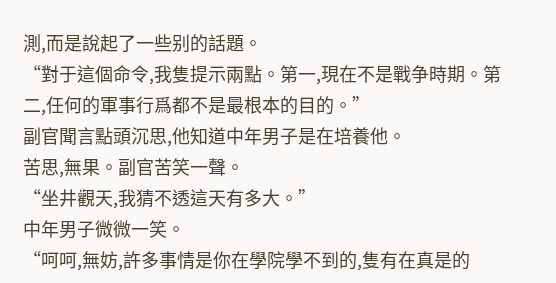測,而是說起了一些别的話題。
“對于這個命令,我隻提示兩點。第一,現在不是戰争時期。第二,任何的軍事行爲都不是最根本的目的。”
副官聞言點頭沉思,他知道中年男子是在培養他。
苦思,無果。副官苦笑一聲。
“坐井觀天,我猜不透這天有多大。”
中年男子微微一笑。
“呵呵,無妨,許多事情是你在學院學不到的,隻有在真是的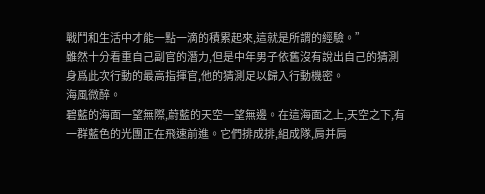戰鬥和生活中才能一點一滴的積累起來,這就是所謂的經驗。”
雖然十分看重自己副官的潛力,但是中年男子依舊沒有說出自己的猜測身爲此次行動的最高指揮官,他的猜測足以歸入行動機密。
海風微醉。
碧藍的海面一望無際,蔚藍的天空一望無邊。在這海面之上,天空之下,有一群藍色的光團正在飛速前進。它們排成排,組成隊,肩并肩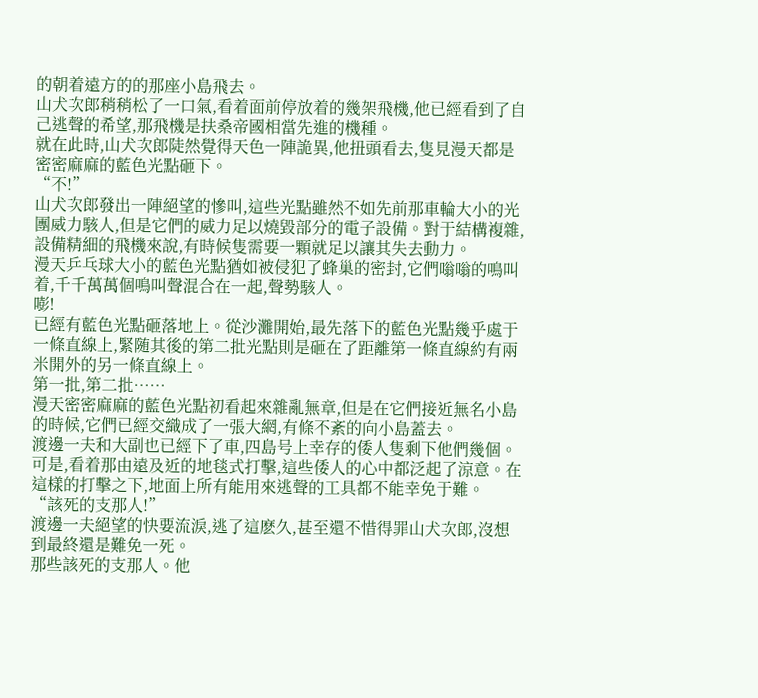的朝着遠方的的那座小島飛去。
山犬次郎稍稍松了一口氣,看着面前停放着的幾架飛機,他已經看到了自己逃聲的希望,那飛機是扶桑帝國相當先進的機種。
就在此時,山犬次郎陡然覺得天色一陣詭異,他扭頭看去,隻見漫天都是密密麻麻的藍色光點砸下。
“不!”
山犬次郎發出一陣絕望的慘叫,這些光點雖然不如先前那車輪大小的光團威力駭人,但是它們的威力足以燒毀部分的電子設備。對于結構複雜,設備精細的飛機來說,有時候隻需要一顆就足以讓其失去動力。
漫天乒乓球大小的藍色光點猶如被侵犯了蜂巢的密封,它們嗡嗡的鳴叫着,千千萬萬個鳴叫聲混合在一起,聲勢駭人。
嘭!
已經有藍色光點砸落地上。從沙灘開始,最先落下的藍色光點幾乎處于一條直線上,緊随其後的第二批光點則是砸在了距離第一條直線約有兩米開外的另一條直線上。
第一批,第二批……
漫天密密麻麻的藍色光點初看起來雜亂無章,但是在它們接近無名小島的時候,它們已經交織成了一張大網,有條不紊的向小島蓋去。
渡邊一夫和大副也已經下了車,四島号上幸存的倭人隻剩下他們幾個。可是,看着那由遠及近的地毯式打擊,這些倭人的心中都泛起了涼意。在這樣的打擊之下,地面上所有能用來逃聲的工具都不能幸免于難。
“該死的支那人!”
渡邊一夫絕望的快要流淚,逃了這麽久,甚至還不惜得罪山犬次郎,沒想到最終還是難免一死。
那些該死的支那人。他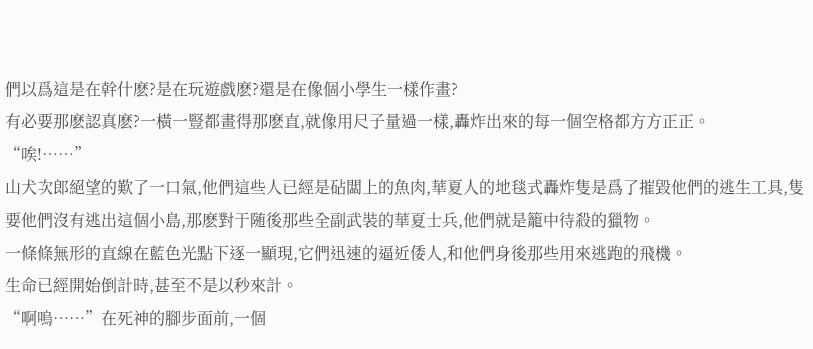們以爲這是在幹什麽?是在玩遊戲麽?還是在像個小學生一樣作畫?
有必要那麽認真麽?一橫一豎都畫得那麽直,就像用尺子量過一樣,轟炸出來的每一個空格都方方正正。
“唉!……”
山犬次郎絕望的歎了一口氣,他們這些人已經是砧闆上的魚肉,華夏人的地毯式轟炸隻是爲了摧毀他們的逃生工具,隻要他們沒有逃出這個小島,那麽對于随後那些全副武裝的華夏士兵,他們就是籠中待殺的獵物。
一條條無形的直線在藍色光點下逐一顯現,它們迅速的逼近倭人,和他們身後那些用來逃跑的飛機。
生命已經開始倒計時,甚至不是以秒來計。
“啊嗚……”在死神的腳步面前,一個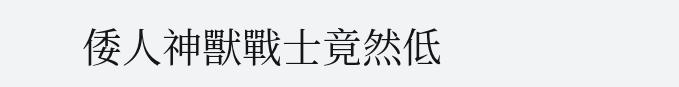倭人神獸戰士竟然低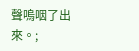聲嗚咽了出來。;